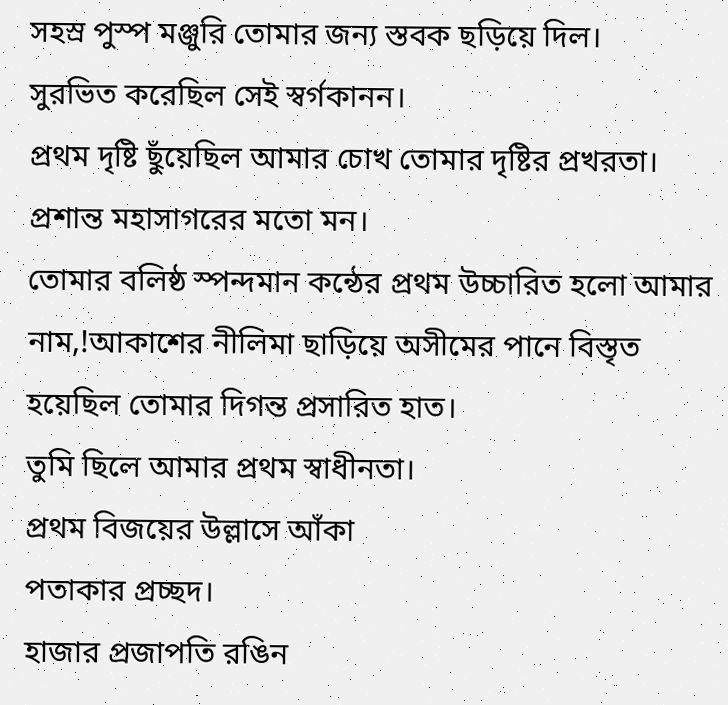সহস্র পুস্প মঞ্জুরি তোমার জন্য স্তবক ছড়িয়ে দিল।
সুরভিত করেছিল সেই স্বর্গকানন।
প্রথম দৃষ্টি ছুঁয়েছিল আমার চোখ তোমার দৃষ্টির প্রখরতা।
প্রশান্ত মহাসাগরের মতো মন।
তোমার বলিষ্ঠ স্পন্দমান কন্ঠের প্রথম উচ্চারিত হলো আমার নাম,!আকাশের নীলিমা ছাড়িয়ে অসীমের পানে বিস্তৃত হয়েছিল তোমার দিগন্ত প্রসারিত হাত।
তুমি ছিলে আমার প্রথম স্বাধীনতা।
প্রথম বিজয়ের উল্লাসে আঁকা
পতাকার প্রচ্ছদ।
হাজার প্রজাপতি রঙিন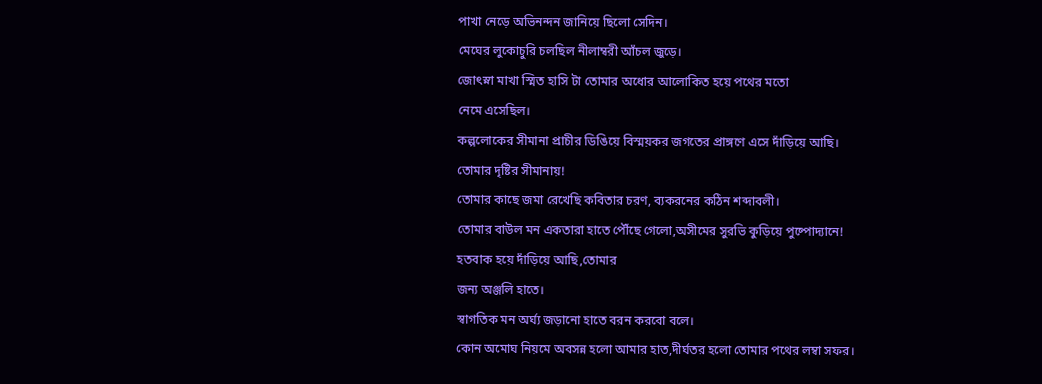পাখা নেড়ে অভিনন্দন জানিয়ে ছিলো সেদিন।
মেঘের লুকোচুরি চলছিল নীলাম্বরী আঁচল জুড়ে।
জোৎস্না মাখা স্মিত হাসি টা তোমার অধোর আলোকিত হয়ে পথের মতো
নেমে এসেছিল।
কল্পলোকের সীমানা প্রাচীর ডিঙিয়ে বিস্ময়কর জগতের প্রাঙ্গণে এসে দাঁড়িয়ে আছি।
তোমার দৃষ্টির সীমানায়!
তোমার কাছে জমা রেখেছি কবিতার চরণ, ব্যকরনের কঠিন শব্দাবলী।
তোমার বাউল মন একতারা হাতে পৌঁছে গেলো,অসীমের সুরভি কুড়িয়ে পুষ্পোদ্যানে!
হতবাক হয়ে দাঁড়িয়ে আছি,তোমার
জন্য অঞ্জলি হাতে।
স্বাগতিক মন অর্ঘ্য জড়ানো হাতে বরন করবো বলে।
কোন অমোঘ নিয়মে অবসন্ন হলো আমার হাত,দীর্ঘতর হলো তোমার পথের লম্বা সফর।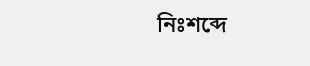নিঃশব্দে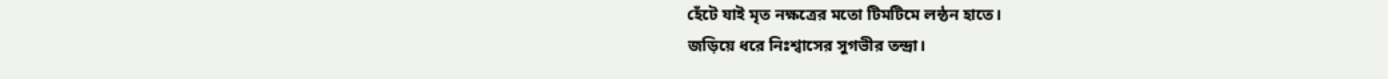হেঁটে যাই মৃত নক্ষত্রের মতো টিমটিমে লন্ঠন হাতে।
জড়িয়ে ধরে নিঃশ্বাসের সুগভীর তন্দ্রা।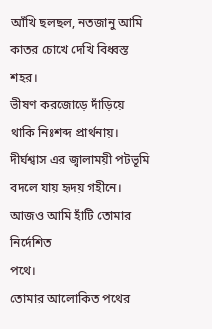আঁখি ছলছল, নতজানু আমি কাতর চোখে দেখি বিধ্বস্ত শহর।
ভীষণ করজোড়ে দাঁড়িয়ে থাকি নিঃশব্দ প্রার্থনায়।
দীর্ঘশ্বাস এর জ্বালাময়ী পটভূমি বদলে যায় হৃদয় গহীনে।
আজও আমি হাঁটি তোমার নির্দেশিত
পথে।
তোমার আলোকিত পথের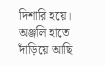দিশারি হয়ে।
অঞ্জলি হাতে দাঁড়িয়ে আছি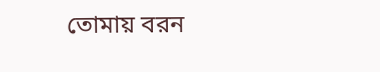তোমায় বরন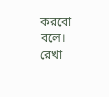করবো বলে।
রেখা